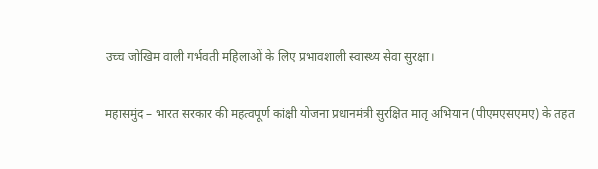उच्च जोखिम वाली गर्भवती महिलाओं के लिए प्रभावशाली स्वास्थ्य सेवा सुरक्षा।

महासमुंद – भारत सरकार की महत्वपूर्ण कांक्षी योजना प्रधानमंत्री सुरक्षित मातृ अभियान (पीएमएसएमए) के तहत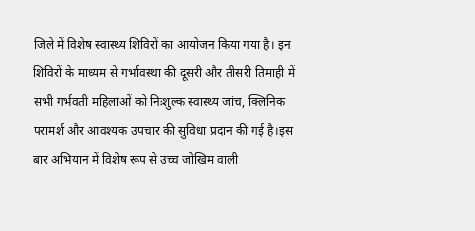जिले में विशेष स्वास्थ्य शिविरों का आयोजन किया गया है। इन शिविरों के माध्यम से गर्भावस्था की दूसरी और तीसरी तिमाही में सभी गर्भवती महिलाओं को निःशुल्क स्वास्थ्य जांच, क्लिनिक परामर्श और आवश्यक उपचार की सुविधा प्रदान की गई है।इस बार अभियान में विशेष रूप से उच्च जोखिम वाली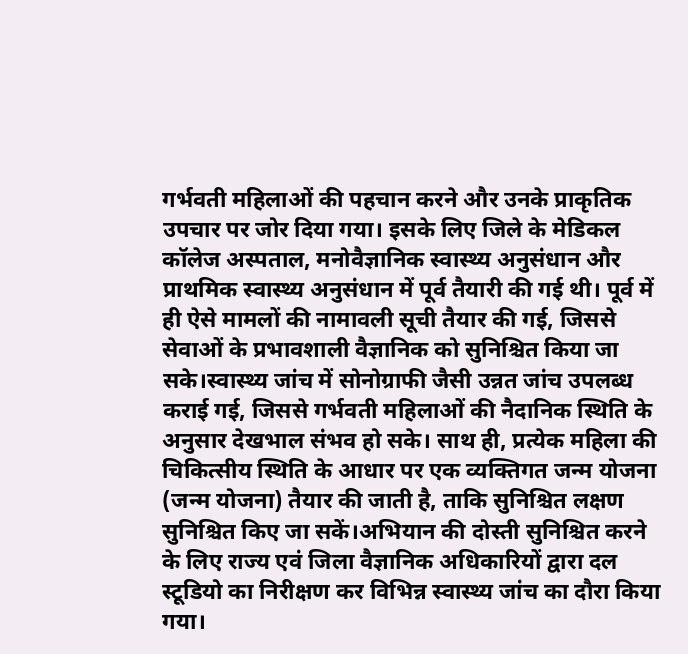गर्भवती महिलाओं की पहचान करने और उनके प्राकृतिक उपचार पर जोर दिया गया। इसके लिए जिले के मेडिकल कॉलेज अस्पताल, मनोवैज्ञानिक स्वास्थ्य अनुसंधान और प्राथमिक स्वास्थ्य अनुसंधान में पूर्व तैयारी की गई थी। पूर्व में ही ऐसे मामलों की नामावली सूची तैयार की गई, जिससे सेवाओं के प्रभावशाली वैज्ञानिक को सुनिश्चित किया जा सके।स्वास्थ्य जांच में सोनोग्राफी जैसी उन्नत जांच उपलब्ध कराई गई, जिससे गर्भवती महिलाओं की नैदानिक स्थिति के अनुसार देखभाल संभव हो सके। साथ ही, प्रत्येक महिला की चिकित्सीय स्थिति के आधार पर एक व्यक्तिगत जन्म योजना (जन्म योजना) तैयार की जाती है, ताकि सुनिश्चित लक्षण सुनिश्चित किए जा सकें।अभियान की दोस्ती सुनिश्चित करने के लिए राज्य एवं जिला वैज्ञानिक अधिकारियों द्वारा दल स्टूडियो का निरीक्षण कर विभिन्न स्वास्थ्य जांच का दौरा किया गया।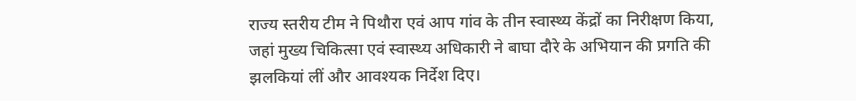राज्य स्तरीय टीम ने पिथौरा एवं आप गांव के तीन स्वास्थ्य केंद्रों का निरीक्षण किया, जहां मुख्य चिकित्सा एवं स्वास्थ्य अधिकारी ने बाघा दौरे के अभियान की प्रगति की झलकियां लीं और आवश्यक निर्देश दिए।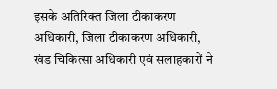इसके अतिरिक्त जिला टीकाकरण अधिकारी, जिला टीकाकरण अधिकारी, खंड चिकित्सा अधिकारी एवं सलाहकारों ने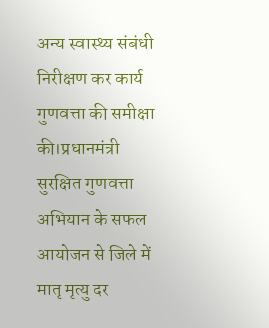अन्य स्वास्थ्य संबंधी निरीक्षण कर कार्य गुणवत्ता की समीक्षा की।प्रधानमंत्री सुरक्षित गुणवत्ता अभियान के सफल आयोजन से जिले में मातृ मृत्यु दर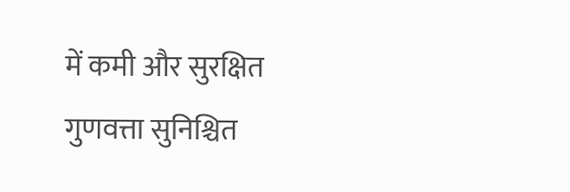में कमी और सुरक्षित गुणवत्ता सुनिश्चित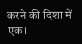करने की दिशा में एक।